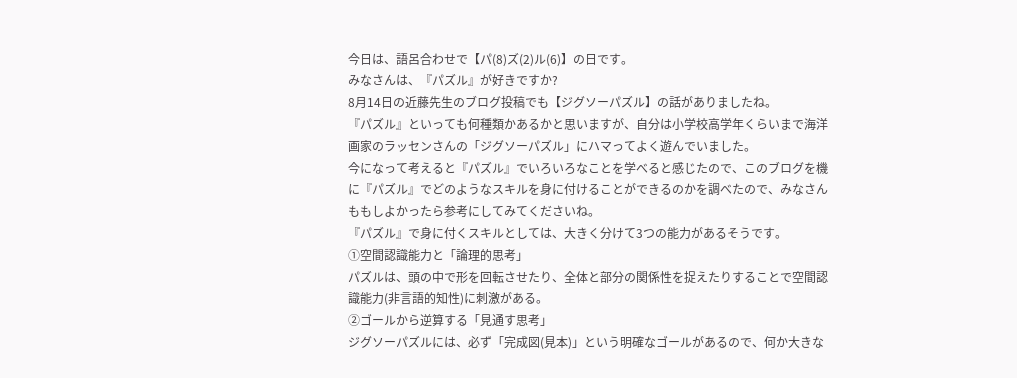今日は、語呂合わせで【パ(8)ズ(2)ル(6)】の日です。
みなさんは、『パズル』が好きですか?
8月14日の近藤先生のブログ投稿でも【ジグソーパズル】の話がありましたね。
『パズル』といっても何種類かあるかと思いますが、自分は小学校高学年くらいまで海洋画家のラッセンさんの「ジグソーパズル」にハマってよく遊んでいました。
今になって考えると『パズル』でいろいろなことを学べると感じたので、このブログを機に『パズル』でどのようなスキルを身に付けることができるのかを調べたので、みなさんももしよかったら参考にしてみてくださいね。
『パズル』で身に付くスキルとしては、大きく分けて3つの能力があるそうです。
①空間認識能力と「論理的思考」
パズルは、頭の中で形を回転させたり、全体と部分の関係性を捉えたりすることで空間認識能力(非言語的知性)に刺激がある。
②ゴールから逆算する「見通す思考」
ジグソーパズルには、必ず「完成図(見本)」という明確なゴールがあるので、何か大きな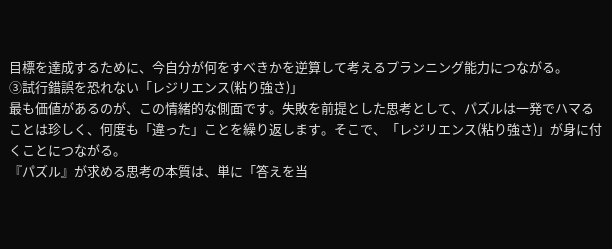目標を達成するために、今自分が何をすべきかを逆算して考えるプランニング能力につながる。
③試行錯誤を恐れない「レジリエンス(粘り強さ)」
最も価値があるのが、この情緒的な側面です。失敗を前提とした思考として、パズルは一発でハマることは珍しく、何度も「違った」ことを繰り返します。そこで、「レジリエンス(粘り強さ)」が身に付くことにつながる。
『パズル』が求める思考の本質は、単に「答えを当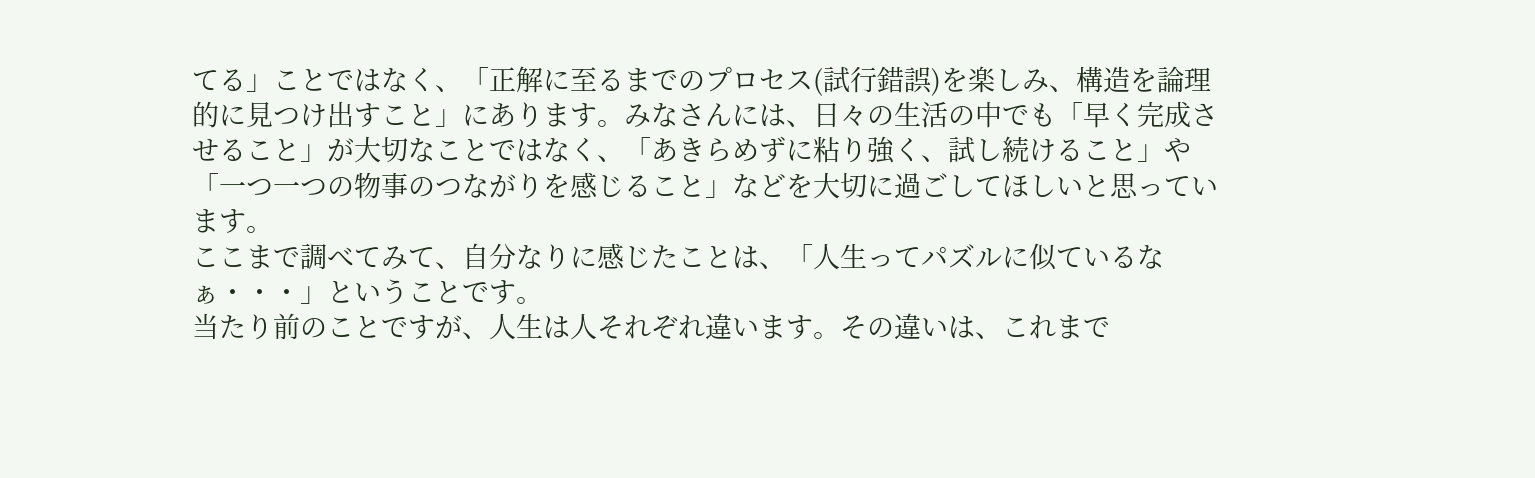てる」ことではなく、「正解に至るまでのプロセス(試行錯誤)を楽しみ、構造を論理的に見つけ出すこと」にあります。みなさんには、日々の生活の中でも「早く完成させること」が大切なことではなく、「あきらめずに粘り強く、試し続けること」や「一つ一つの物事のつながりを感じること」などを大切に過ごしてほしいと思っています。
ここまで調べてみて、自分なりに感じたことは、「人生ってパズルに似ているなぁ・・・」ということです。
当たり前のことですが、人生は人それぞれ違います。その違いは、これまで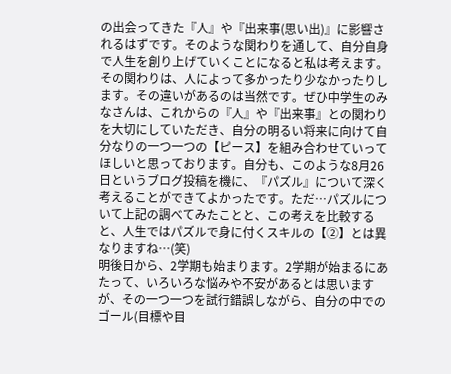の出会ってきた『人』や『出来事(思い出)』に影響されるはずです。そのような関わりを通して、自分自身で人生を創り上げていくことになると私は考えます。その関わりは、人によって多かったり少なかったりします。その違いがあるのは当然です。ぜひ中学生のみなさんは、これからの『人』や『出来事』との関わりを大切にしていただき、自分の明るい将来に向けて自分なりの一つ一つの【ピース】を組み合わせていってほしいと思っております。自分も、このような8月26日というブログ投稿を機に、『パズル』について深く考えることができてよかったです。ただ…パズルについて上記の調べてみたことと、この考えを比較すると、人生ではパズルで身に付くスキルの【②】とは異なりますね…(笑)
明後日から、2学期も始まります。2学期が始まるにあたって、いろいろな悩みや不安があるとは思いますが、その一つ一つを試行錯誤しながら、自分の中でのゴール(目標や目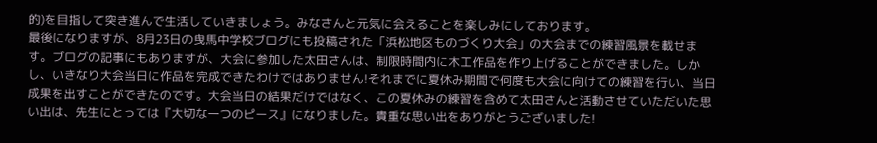的)を目指して突き進んで生活していきましょう。みなさんと元気に会えることを楽しみにしております。
最後になりますが、8月23日の曳馬中学校ブログにも投稿された「浜松地区ものづくり大会」の大会までの練習風景を載せます。ブログの記事にもありますが、大会に参加した太田さんは、制限時間内に木工作品を作り上げることができました。しかし、いきなり大会当日に作品を完成できたわけではありません!それまでに夏休み期間で何度も大会に向けての練習を行い、当日成果を出すことができたのです。大会当日の結果だけではなく、この夏休みの練習を含めて太田さんと活動させていただいた思い出は、先生にとっては『大切な一つのピース』になりました。貴重な思い出をありがとうございました!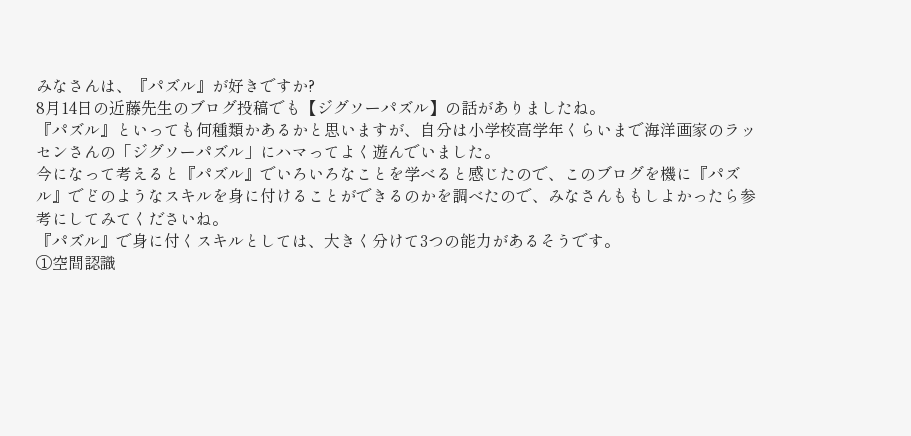みなさんは、『パズル』が好きですか?
8月14日の近藤先生のブログ投稿でも【ジグソーパズル】の話がありましたね。
『パズル』といっても何種類かあるかと思いますが、自分は小学校高学年くらいまで海洋画家のラッセンさんの「ジグソーパズル」にハマってよく遊んでいました。
今になって考えると『パズル』でいろいろなことを学べると感じたので、このブログを機に『パズル』でどのようなスキルを身に付けることができるのかを調べたので、みなさんももしよかったら参考にしてみてくださいね。
『パズル』で身に付くスキルとしては、大きく分けて3つの能力があるそうです。
①空間認識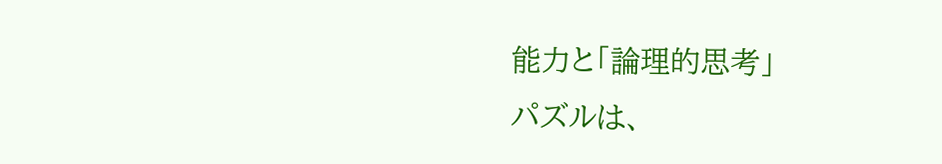能力と「論理的思考」
パズルは、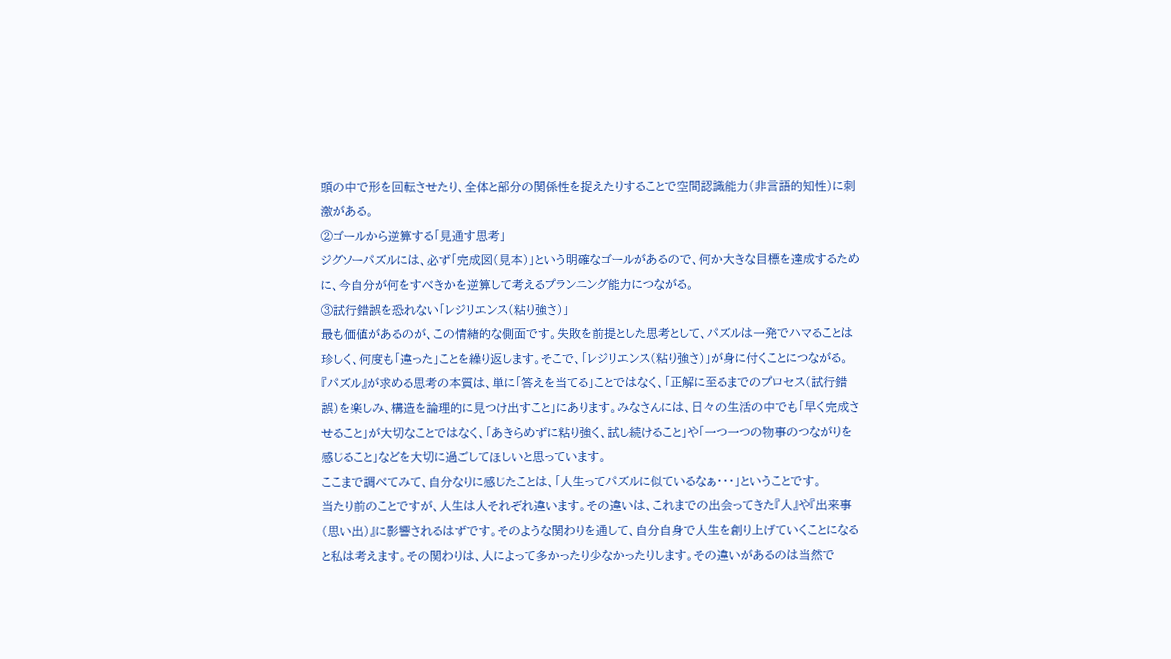頭の中で形を回転させたり、全体と部分の関係性を捉えたりすることで空間認識能力(非言語的知性)に刺激がある。
②ゴールから逆算する「見通す思考」
ジグソーパズルには、必ず「完成図(見本)」という明確なゴールがあるので、何か大きな目標を達成するために、今自分が何をすべきかを逆算して考えるプランニング能力につながる。
③試行錯誤を恐れない「レジリエンス(粘り強さ)」
最も価値があるのが、この情緒的な側面です。失敗を前提とした思考として、パズルは一発でハマることは珍しく、何度も「違った」ことを繰り返します。そこで、「レジリエンス(粘り強さ)」が身に付くことにつながる。
『パズル』が求める思考の本質は、単に「答えを当てる」ことではなく、「正解に至るまでのプロセス(試行錯誤)を楽しみ、構造を論理的に見つけ出すこと」にあります。みなさんには、日々の生活の中でも「早く完成させること」が大切なことではなく、「あきらめずに粘り強く、試し続けること」や「一つ一つの物事のつながりを感じること」などを大切に過ごしてほしいと思っています。
ここまで調べてみて、自分なりに感じたことは、「人生ってパズルに似ているなぁ・・・」ということです。
当たり前のことですが、人生は人それぞれ違います。その違いは、これまでの出会ってきた『人』や『出来事(思い出)』に影響されるはずです。そのような関わりを通して、自分自身で人生を創り上げていくことになると私は考えます。その関わりは、人によって多かったり少なかったりします。その違いがあるのは当然で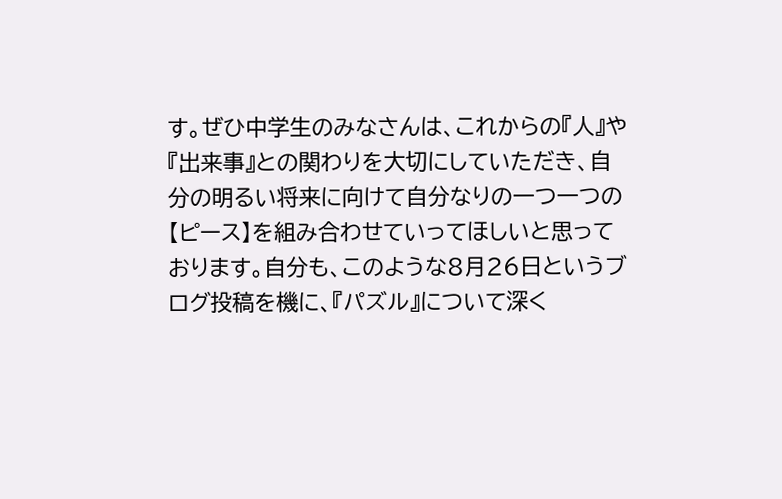す。ぜひ中学生のみなさんは、これからの『人』や『出来事』との関わりを大切にしていただき、自分の明るい将来に向けて自分なりの一つ一つの【ピース】を組み合わせていってほしいと思っております。自分も、このような8月26日というブログ投稿を機に、『パズル』について深く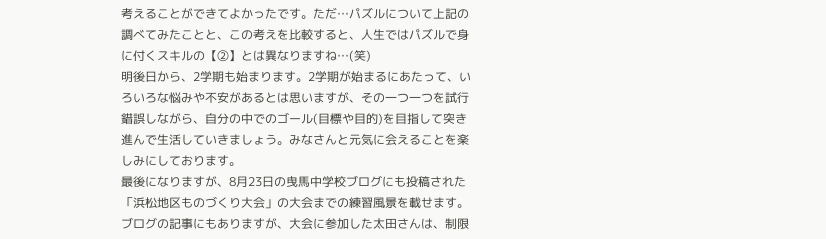考えることができてよかったです。ただ…パズルについて上記の調べてみたことと、この考えを比較すると、人生ではパズルで身に付くスキルの【②】とは異なりますね…(笑)
明後日から、2学期も始まります。2学期が始まるにあたって、いろいろな悩みや不安があるとは思いますが、その一つ一つを試行錯誤しながら、自分の中でのゴール(目標や目的)を目指して突き進んで生活していきましょう。みなさんと元気に会えることを楽しみにしております。
最後になりますが、8月23日の曳馬中学校ブログにも投稿された「浜松地区ものづくり大会」の大会までの練習風景を載せます。ブログの記事にもありますが、大会に参加した太田さんは、制限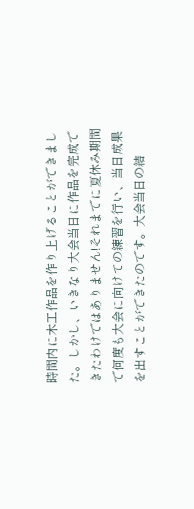時間内に木工作品を作り上げることができました。しかし、いきなり大会当日に作品を完成できたわけではありません!それまでに夏休み期間で何度も大会に向けての練習を行い、当日成果を出すことができたのです。大会当日の結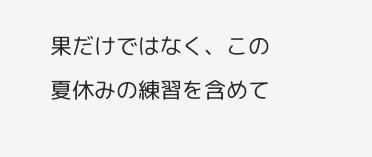果だけではなく、この夏休みの練習を含めて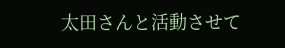太田さんと活動させて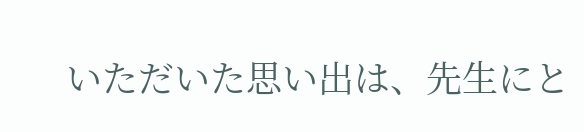いただいた思い出は、先生にと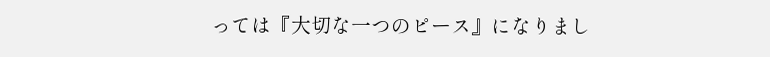っては『大切な一つのピース』になりまし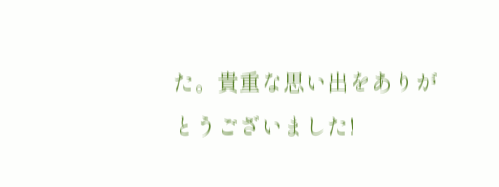た。貴重な思い出をありがとうございました!